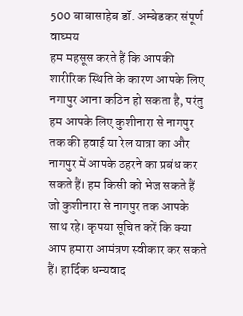500 बाबासाहेब डॉ. अम्बेडकर संपूर्ण वाघ्मय
हम महसूस करते हैं कि आपकी शारीरिक स्थिति के कारण आपके लिए नगापुर आना कठिन हो सकता है, परंतु हम आपके लिए कुशीनारा से नागपुर तक की हवाई या रेल यात्रा का और नागपुर में आपके ठहरने का प्रबंध कर सकते हैं। हम किसी को भेज सकते हैं जो कुशीनारा से नागपुर तक आपके साथ रहे। कृपया सूचित करें कि क्या आप हमारा आमंत्रण स्वीकार कर सकते हैं। हार्दिक धन्यवाद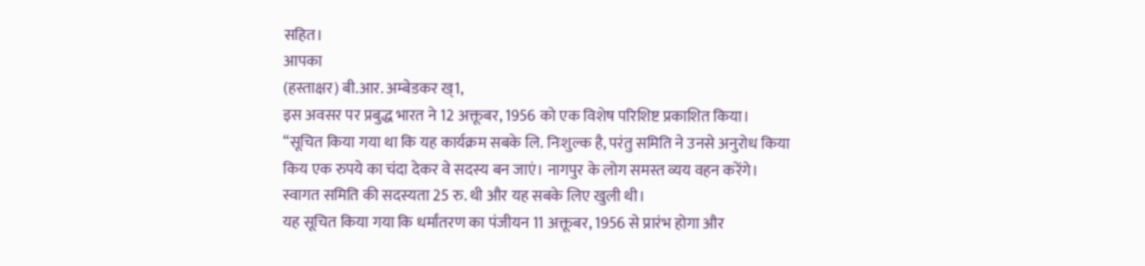सहित।
आपका
(हस्ताक्षर) बी.आर. अम्बेडकर ख्1,
इस अवसर पर प्रबुद्ध भारत ने 12 अक्तूबर, 1956 को एक विशेष परिशिष्ट प्रकाशित किया।
‘‘सूचित किया गया था कि यह कार्यक्रम सबके लि. निःशुल्क है, परंतु समिति ने उनसे अनुरोध किया किय एक रुपये का चंदा देकर वे सदस्य बन जाएं। नागपुर के लोग समस्त व्यय वहन करेंगे। स्वागत समिति की सदस्यता 25 रु. थी और यह सबके लिए खुली थी।
यह सूचित किया गया कि धर्मांतरण का पंजीयन 11 अक्तूबर, 1956 से प्रारंभ होगा और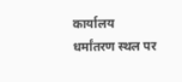कार्यालय धर्मांतरण स्थल पर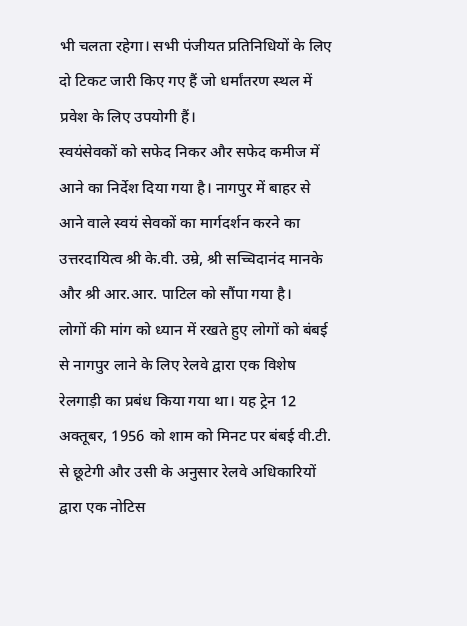भी चलता रहेगा। सभी पंजीयत प्रतिनिधियों के लिए दो टिकट जारी किए गए हैं जो धर्मांतरण स्थल में प्रवेश के लिए उपयोगी हैं।
स्वयंसेवकों को सफेद निकर और सफेद कमीज में आने का निर्देश दिया गया है। नागपुर में बाहर से आने वाले स्वयं सेवकों का मार्गदर्शन करने का उत्तरदायित्व श्री के.वी. उम्रे, श्री सच्चिदानंद मानके और श्री आर.आर. पाटिल को सौंपा गया है।
लोगों की मांग को ध्यान में रखते हुए लोगों को बंबई से नागपुर लाने के लिए रेलवे द्वारा एक विशेष रेलगाड़ी का प्रबंध किया गया था। यह ट्रेन 12 अक्तूबर, 1956 को शाम को मिनट पर बंबई वी.टी. से छूटेगी और उसी के अनुसार रेलवे अधिकारियों द्वारा एक नोटिस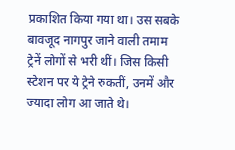प्रकाशित किया गया था। उस सबके बावजूद नागपुर जाने वाली तमाम ट्रेनें लोगों से भरी थीं। जिस किसी स्टेशन पर ये ट्रेने रुकतीं, उनमें और ज्यादा लोग आ जाते थे।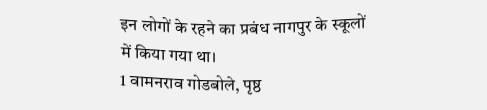इन लोगों के रहने का प्रबंध नागपुर के स्कूलों में किया गया था।
1 वामनराव गोडबोले, पृष्ठ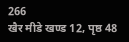266
खैर मीडे खण्ड 12, पृष्ठ 48